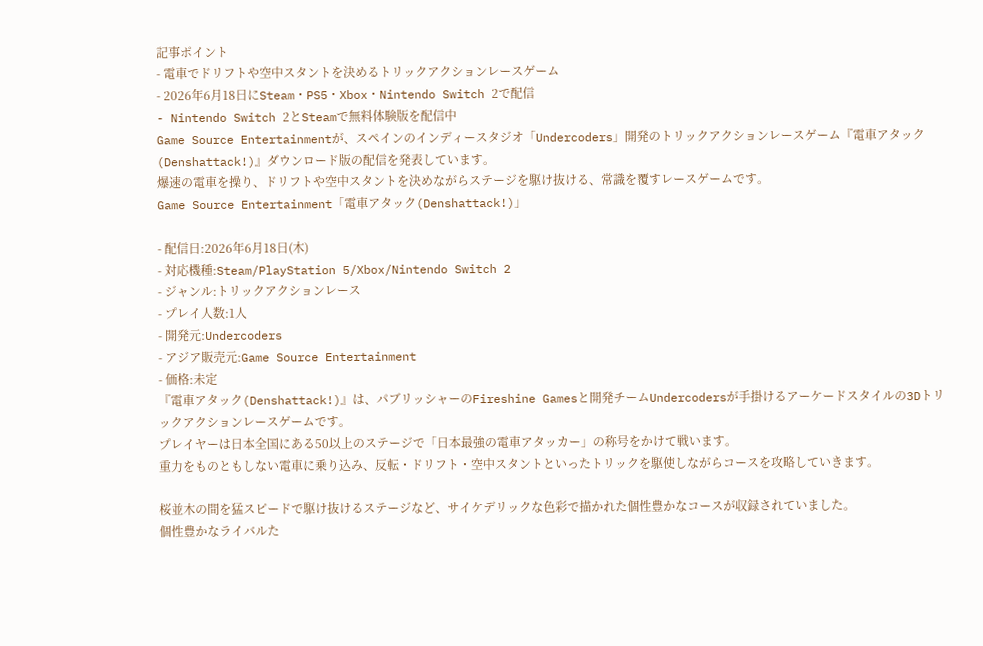記事ポイント
- 電車でドリフトや空中スタントを決めるトリックアクションレースゲーム
- 2026年6月18日にSteam・PS5・Xbox・Nintendo Switch 2で配信
- Nintendo Switch 2とSteamで無料体験版を配信中
Game Source Entertainmentが、スペインのインディースタジオ「Undercoders」開発のトリックアクションレースゲーム『電車アタック(Denshattack!)』ダウンロード版の配信を発表しています。
爆速の電車を操り、ドリフトや空中スタントを決めながらステージを駆け抜ける、常識を覆すレースゲームです。
Game Source Entertainment「電車アタック(Denshattack!)」

- 配信日:2026年6月18日(木)
- 対応機種:Steam/PlayStation 5/Xbox/Nintendo Switch 2
- ジャンル:トリックアクションレース
- プレイ人数:1人
- 開発元:Undercoders
- アジア販売元:Game Source Entertainment
- 価格:未定
『電車アタック(Denshattack!)』は、パブリッシャーのFireshine Gamesと開発チームUndercodersが手掛けるアーケードスタイルの3Dトリックアクションレースゲームです。
プレイヤーは日本全国にある50以上のステージで「日本最強の電車アタッカー」の称号をかけて戦います。
重力をものともしない電車に乗り込み、反転・ドリフト・空中スタントといったトリックを駆使しながらコースを攻略していきます。

桜並木の間を猛スピードで駆け抜けるステージなど、サイケデリックな色彩で描かれた個性豊かなコースが収録されていました。
個性豊かなライバルた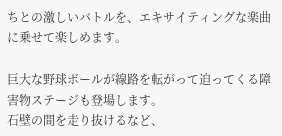ちとの激しいバトルを、エキサイティングな楽曲に乗せて楽しめます。

巨大な野球ボールが線路を転がって迫ってくる障害物ステージも登場します。
石壁の間を走り抜けるなど、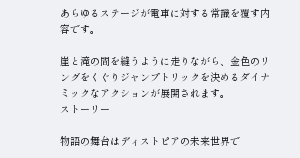あらゆるステージが電車に対する常識を覆す内容です。

崖と滝の間を縫うように走りながら、金色のリングをくぐりジャンプトリックを決めるダイナミックなアクションが展開されます。
ストーリー

物語の舞台はディストピアの未来世界で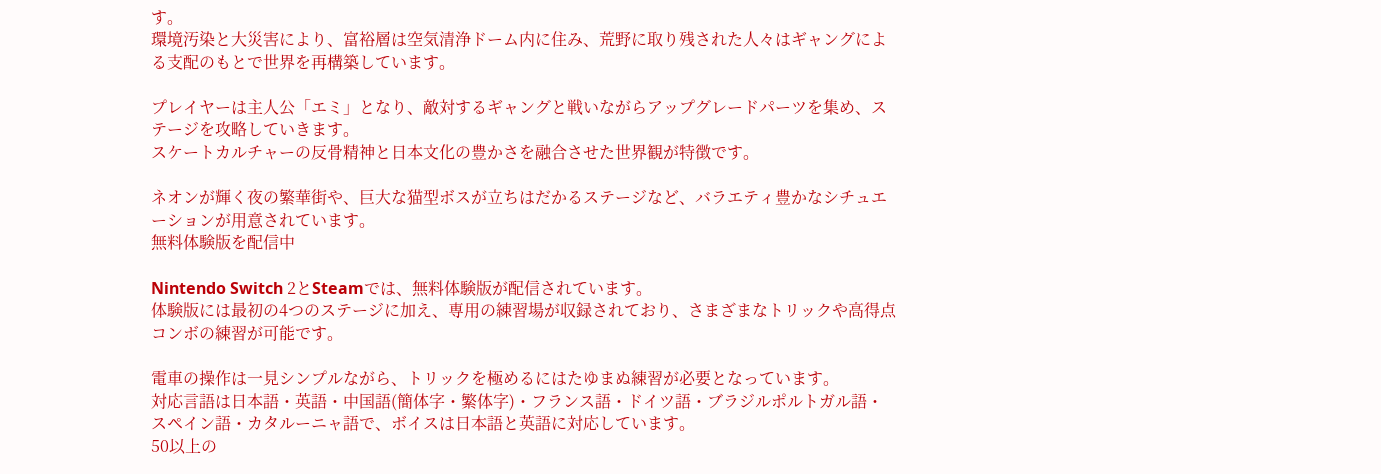す。
環境汚染と大災害により、富裕層は空気清浄ドーム内に住み、荒野に取り残された人々はギャングによる支配のもとで世界を再構築しています。

プレイヤーは主人公「エミ」となり、敵対するギャングと戦いながらアップグレードパーツを集め、ステージを攻略していきます。
スケートカルチャーの反骨精神と日本文化の豊かさを融合させた世界観が特徴です。

ネオンが輝く夜の繁華街や、巨大な猫型ボスが立ちはだかるステージなど、バラエティ豊かなシチュエーションが用意されています。
無料体験版を配信中

Nintendo Switch 2とSteamでは、無料体験版が配信されています。
体験版には最初の4つのステージに加え、専用の練習場が収録されており、さまざまなトリックや高得点コンボの練習が可能です。

電車の操作は一見シンプルながら、トリックを極めるにはたゆまぬ練習が必要となっています。
対応言語は日本語・英語・中国語(簡体字・繁体字)・フランス語・ドイツ語・ブラジルポルトガル語・スペイン語・カタルーニャ語で、ボイスは日本語と英語に対応しています。
50以上の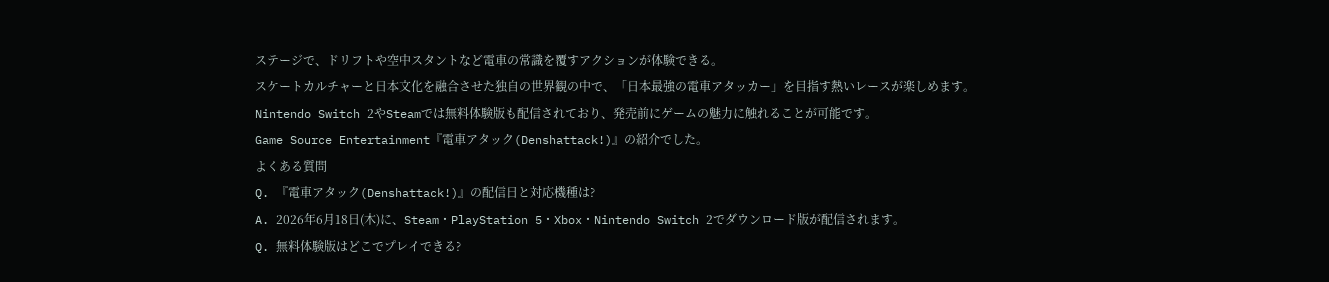ステージで、ドリフトや空中スタントなど電車の常識を覆すアクションが体験できる。
スケートカルチャーと日本文化を融合させた独自の世界観の中で、「日本最強の電車アタッカー」を目指す熱いレースが楽しめます。
Nintendo Switch 2やSteamでは無料体験版も配信されており、発売前にゲームの魅力に触れることが可能です。
Game Source Entertainment『電車アタック(Denshattack!)』の紹介でした。
よくある質問
Q. 『電車アタック(Denshattack!)』の配信日と対応機種は?
A. 2026年6月18日(木)に、Steam・PlayStation 5・Xbox・Nintendo Switch 2でダウンロード版が配信されます。
Q. 無料体験版はどこでプレイできる?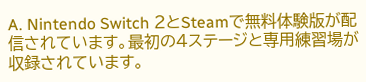A. Nintendo Switch 2とSteamで無料体験版が配信されています。最初の4ステージと専用練習場が収録されています。